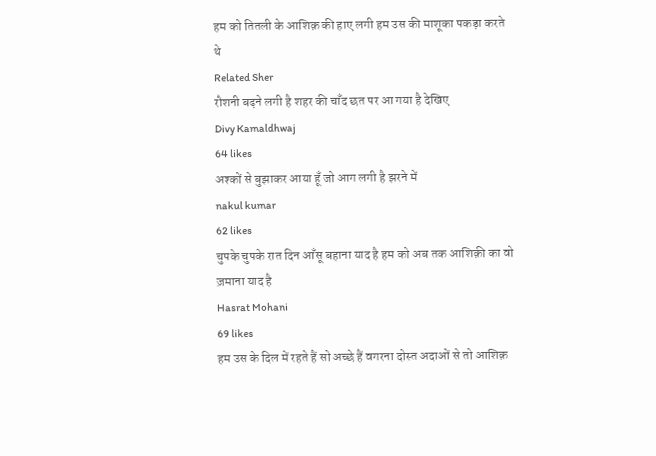हम को तितली के आशिक़ की हाए लगी हम उस की माशूका पकड़ा करते थे
Related Sher
रौशनी बढ़ने लगी है शहर की चाँद छत पर आ गया है देखिए
Divy Kamaldhwaj
64 likes
अश्कों से बुझाकर आया हूँ जो आग लगी है झरने में
nakul kumar
62 likes
चुपके चुपके रात दिन आँसू बहाना याद है हम को अब तक आशिक़ी का वो ज़माना याद है
Hasrat Mohani
69 likes
हम उस के दिल में रहते हैं सो अच्छे हैं वगरना दोस्त अदाओं से तो आशिक़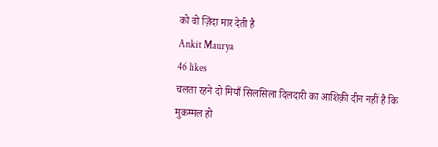को वो ज़िंदा मार देती है
Ankit Maurya
46 likes
चलता रहने दो मियाँ सिलसिला दिलदारी का आशिक़ी दीन नहीं है कि मुकम्मल हो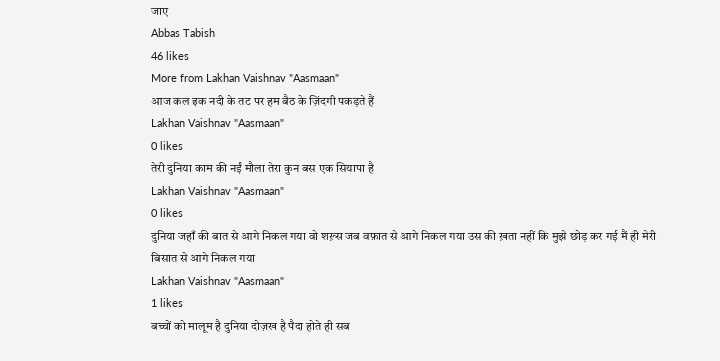जाए
Abbas Tabish
46 likes
More from Lakhan Vaishnav "Aasmaan"
आज कल इक नदी के तट पर हम बैठ के ज़िंदगी पकड़ते हैं
Lakhan Vaishnav "Aasmaan"
0 likes
तेरी दुनिया काम की नईं मौला तेरा कुन बस एक सियापा है
Lakhan Vaishnav "Aasmaan"
0 likes
दुनिया जहाँ की बात से आगे निकल गया वो शख़्स जब वफ़ात से आगे निकल गया उस की ख़ता नहीं कि मुझे छोड़ कर गई मैं ही मेरी बिसात से आगे निकल गया
Lakhan Vaishnav "Aasmaan"
1 likes
बच्चों को मालूम है दुनिया दोज़ख है पैदा होते ही सब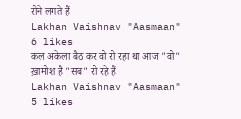रोने लगते हैं
Lakhan Vaishnav "Aasmaan"
6 likes
कल अकेला बैठ कर वो रो रहा था आज "वो" ख़ामोश है "सब" रो रहे हैं
Lakhan Vaishnav "Aasmaan"
5 likes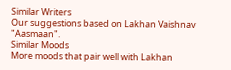Similar Writers
Our suggestions based on Lakhan Vaishnav "Aasmaan".
Similar Moods
More moods that pair well with Lakhan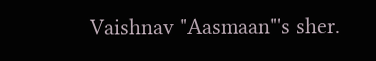Vaishnav "Aasmaan"'s sher.